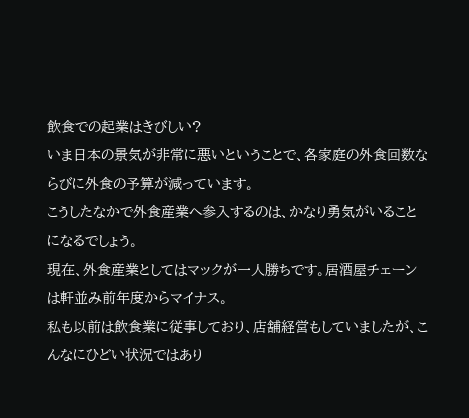飲食での起業はきびしい?
いま日本の景気が非常に悪いということで、各家庭の外食回数ならびに外食の予算が減っています。
こうしたなかで外食産業へ参入するのは、かなり勇気がいることになるでしょう。
現在、外食産業としてはマックが一人勝ちです。居酒屋チェーンは軒並み前年度からマイナス。
私も以前は飲食業に従事しており、店舗経営もしていましたが、こんなにひどい状況ではあり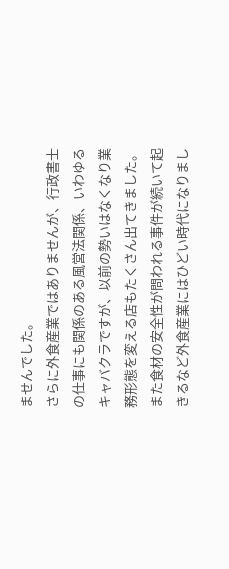ませんでした。
さらに外食産業ではありませんが、行政書士の仕事にも関係のある風営法関係、いわゆる
キャバクラですが、以前の勢いはなくなり業務形態を変える店もたくさん出てきました。
また食材の安全性が問われる事件が続いて起きるなど外食産業にはひどい時代になりまし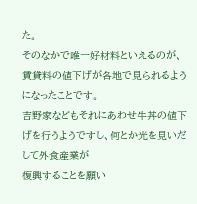た。
そのなかで唯一好材料といえるのが、賃貸料の値下げが各地で見られるようになったことです。
吉野家などもそれにあわせ牛丼の値下げを行うようですし、何とか光を見いだして外食産業が
復興することを願い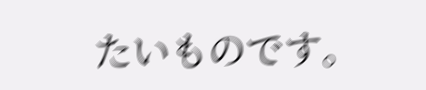たいものです。